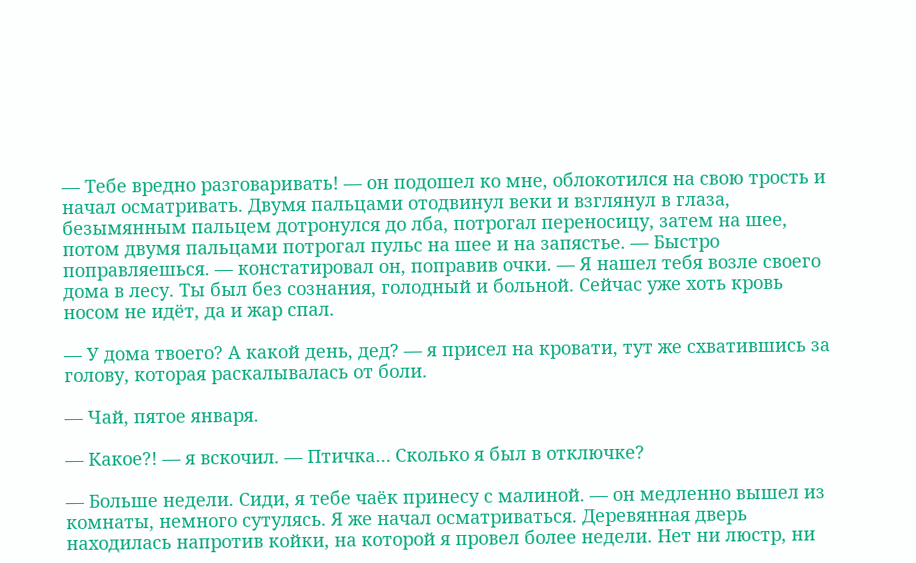— Тебе вредно разговаривать! — он подошел ко мне, облокотился на свою трость и начал осматривать. Двумя пальцами отодвинул веки и взглянул в глаза, безымянным пальцем дотронулся до лба, потрогал переносицу, затем на шее, потом двумя пальцами потрогал пульс на шее и на запястье. — Быстро поправляешься. — констатировал он, поправив очки. — Я нашел тебя возле своего дома в лесу. Ты был без сознания, голодный и больной. Сейчас уже хоть кровь носом не идёт, да и жар спал.

— У дома твоего? А какой день, дед? — я присел на кровати, тут же схватившись за голову, которая раскалывалась от боли.

— Чай, пятое января.

— Какое?! — я вскочил. — Птичка… Сколько я был в отключке?

— Больше недели. Сиди, я тебе чаёк принесу с малиной. — он медленно вышел из комнаты, немного сутулясь. Я же начал осматриваться. Деревянная дверь находилась напротив койки, на которой я провел более недели. Нет ни люстр, ни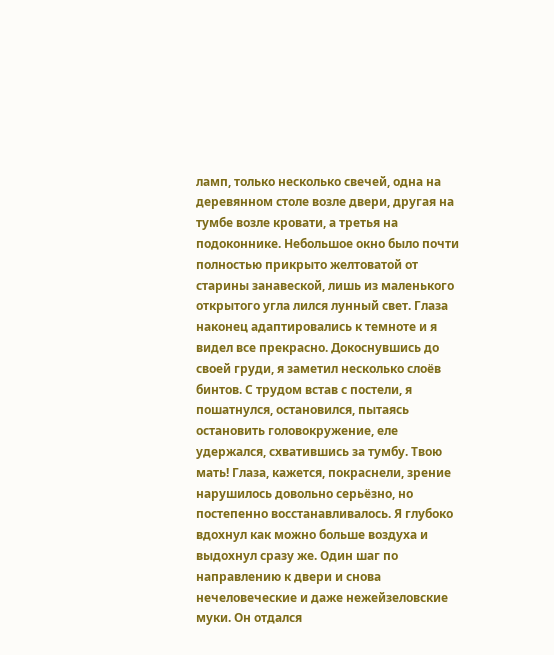ламп, только несколько свечей, одна на деревянном столе возле двери, другая на тумбе возле кровати, а третья на подоконнике. Небольшое окно было почти полностью прикрыто желтоватой от старины занавеской, лишь из маленького открытого угла лился лунный свет. Глаза наконец адаптировались к темноте и я видел все прекрасно. Докоснувшись до своей груди, я заметил несколько слоёв бинтов. С трудом встав с постели, я пошатнулся, остановился, пытаясь остановить головокружение, еле удержался, схватившись за тумбу. Твою мать! Глаза, кажется, покраснели, зрение нарушилось довольно серьёзно, но постепенно восстанавливалось. Я глубоко вдохнул как можно больше воздуха и выдохнул сразу же. Один шаг по направлению к двери и снова нечеловеческие и даже нежейзеловские муки. Он отдался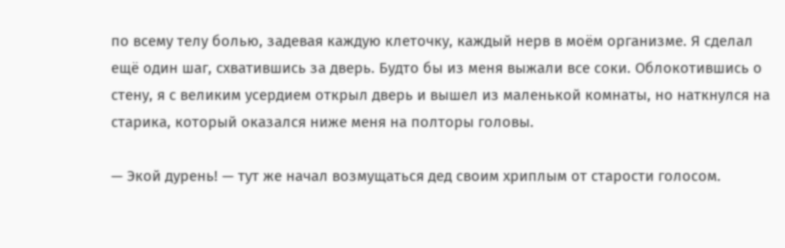по всему телу болью, задевая каждую клеточку, каждый нерв в моём организме. Я сделал ещё один шаг, схватившись за дверь. Будто бы из меня выжали все соки. Облокотившись о стену, я с великим усердием открыл дверь и вышел из маленькой комнаты, но наткнулся на старика, который оказался ниже меня на полторы головы.

— Экой дурень! — тут же начал возмущаться дед своим хриплым от старости голосом.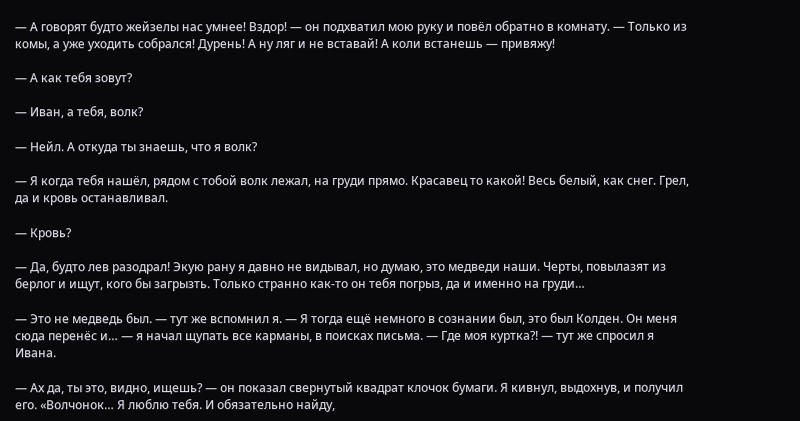— А говорят будто жейзелы нас умнее! Вздор! — он подхватил мою руку и повёл обратно в комнату. — Только из комы, а уже уходить собрался! Дурень! А ну ляг и не вставай! А коли встанешь — привяжу!

— А как тебя зовут?

— Иван, а тебя, волк?

— Нейл. А откуда ты знаешь, что я волк?

— Я когда тебя нашёл, рядом с тобой волк лежал, на груди прямо. Красавец то какой! Весь белый, как снег. Грел, да и кровь останавливал.

— Кровь?

— Да, будто лев разодрал! Экую рану я давно не видывал, но думаю, это медведи наши. Черты, повылазят из берлог и ищут, кого бы загрызть. Только странно как-то он тебя погрыз, да и именно на груди…

— Это не медведь был. — тут же вспомнил я. — Я тогда ещё немного в сознании был, это был Колден. Он меня сюда перенёс и… — я начал щупать все карманы, в поисках письма. — Где моя куртка?! — тут же спросил я Ивана.

— Ах да, ты это, видно, ищешь? — он показал свернутый квадрат клочок бумаги. Я кивнул, выдохнув, и получил его. «Волчонок… Я люблю тебя. И обязательно найду,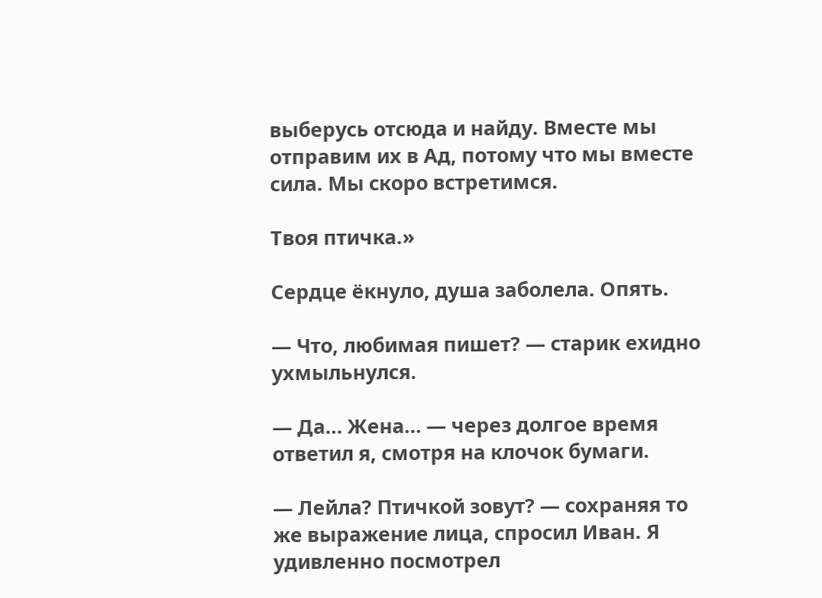выберусь отсюда и найду. Вместе мы отправим их в Ад, потому что мы вместе сила. Мы скоро встретимся.

Твоя птичка.»

Сердце ёкнуло, душа заболела. Опять.

— Что, любимая пишет? — старик ехидно ухмыльнулся.

— Да… Жена… — через долгое время ответил я, смотря на клочок бумаги.

— Лейла? Птичкой зовут? — сохраняя то же выражение лица, спросил Иван. Я удивленно посмотрел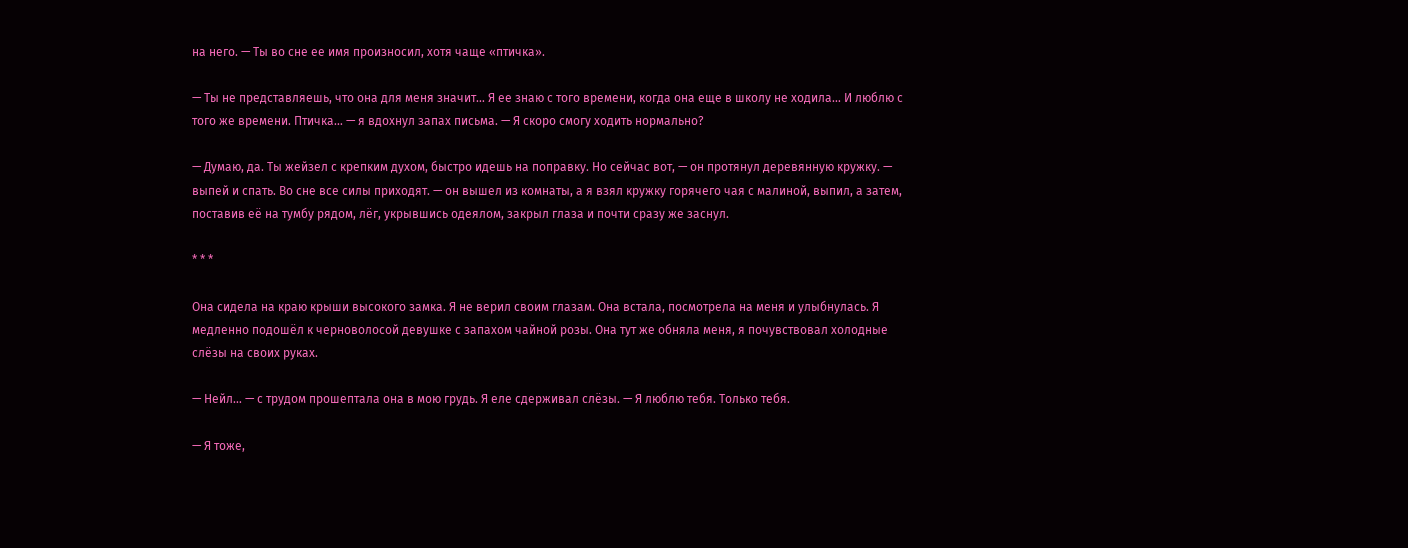на него. — Ты во сне ее имя произносил, хотя чаще «птичка».

— Ты не представляешь, что она для меня значит… Я ее знаю с того времени, когда она еще в школу не ходила… И люблю с того же времени. Птичка… — я вдохнул запах письма. — Я скоро смогу ходить нормально?

— Думаю, да. Ты жейзел с крепким духом, быстро идешь на поправку. Но сейчас вот, — он протянул деревянную кружку. — выпей и спать. Во сне все силы приходят. — он вышел из комнаты, а я взял кружку горячего чая с малиной, выпил, а затем, поставив её на тумбу рядом, лёг, укрывшись одеялом, закрыл глаза и почти сразу же заснул.

* * *

Она сидела на краю крыши высокого замка. Я не верил своим глазам. Она встала, посмотрела на меня и улыбнулась. Я медленно подошёл к черноволосой девушке с запахом чайной розы. Она тут же обняла меня, я почувствовал холодные слёзы на своих руках.

— Нейл… — с трудом прошептала она в мою грудь. Я еле сдерживал слёзы. — Я люблю тебя. Только тебя.

— Я тоже,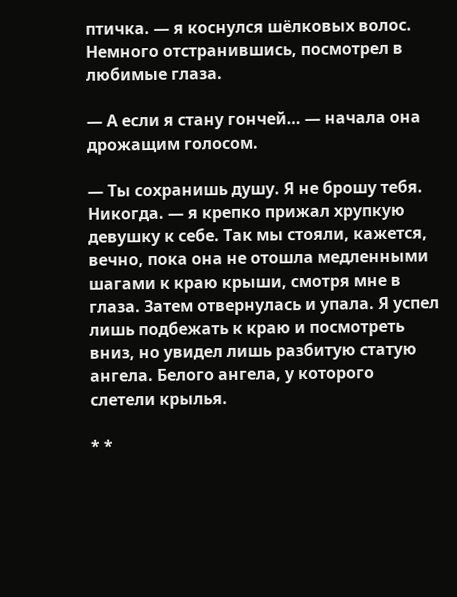птичка. — я коснулся шёлковых волос. Немного отстранившись, посмотрел в любимые глаза.

— А если я стану гончей… — начала она дрожащим голосом.

— Ты сохранишь душу. Я не брошу тебя. Никогда. — я крепко прижал хрупкую девушку к себе. Так мы стояли, кажется, вечно, пока она не отошла медленными шагами к краю крыши, смотря мне в глаза. Затем отвернулась и упала. Я успел лишь подбежать к краю и посмотреть вниз, но увидел лишь разбитую статую ангела. Белого ангела, у которого слетели крылья.

* *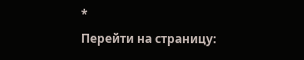*
Перейти на страницу: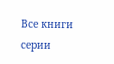Все книги серии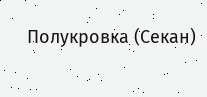Полукровка (Секан)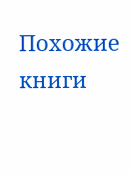Похожие книги